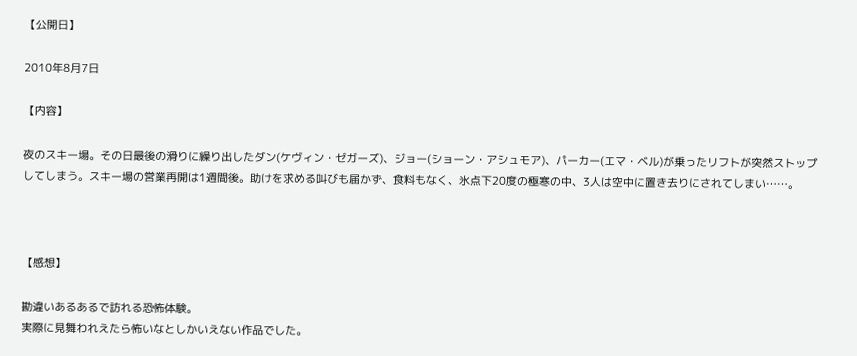【公開日】

2010年8月7日

【内容】

夜のスキー場。その日最後の滑りに繰り出したダン(ケヴィン・ゼガーズ)、ジョー(ショーン・アシュモア)、パーカー(エマ・ベル)が乗ったリフトが突然ストップしてしまう。スキー場の営業再開は1週間後。助けを求める叫びも届かず、食料もなく、氷点下20度の極寒の中、3人は空中に置き去りにされてしまい……。



【感想】

勘違いあるあるで訪れる恐怖体験。
実際に見舞われえたら怖いなとしかいえない作品でした。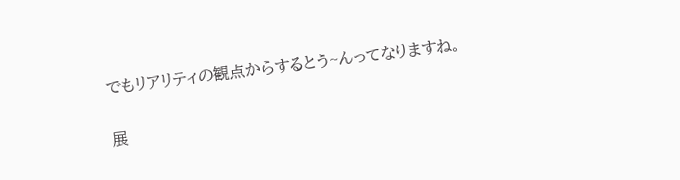でもリアリティの観点からするとう~んってなりますね。

展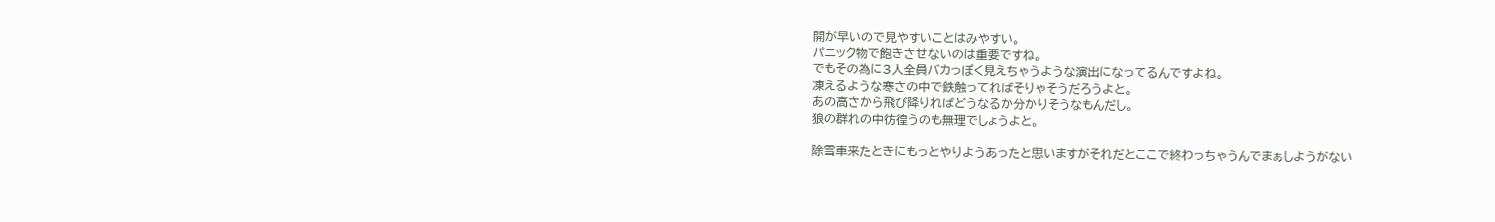開が早いので見やすいことはみやすい。
パニック物で飽きさせないのは重要ですね。
でもその為に3人全員バカっぽく見えちゃうような演出になってるんですよね。
凍えるような寒さの中で鉄触ってればそりゃそうだろうよと。
あの高さから飛び降りればどうなるか分かりそうなもんだし。
狼の群れの中彷徨うのも無理でしょうよと。

除雪車来たときにもっとやりようあったと思いますがそれだとここで終わっちゃうんでまぁしようがない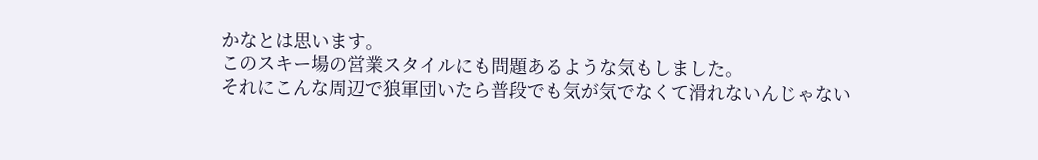かなとは思います。
このスキー場の営業スタイルにも問題あるような気もしました。
それにこんな周辺で狼軍団いたら普段でも気が気でなくて滑れないんじゃない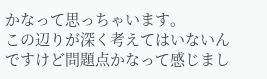かなって思っちゃいます。
この辺りが深く考えてはいないんですけど問題点かなって感じまし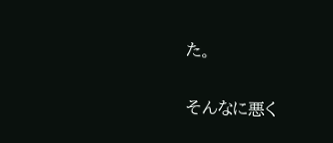た。

そんなに悪く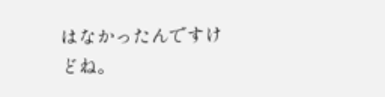はなかったんですけどね。